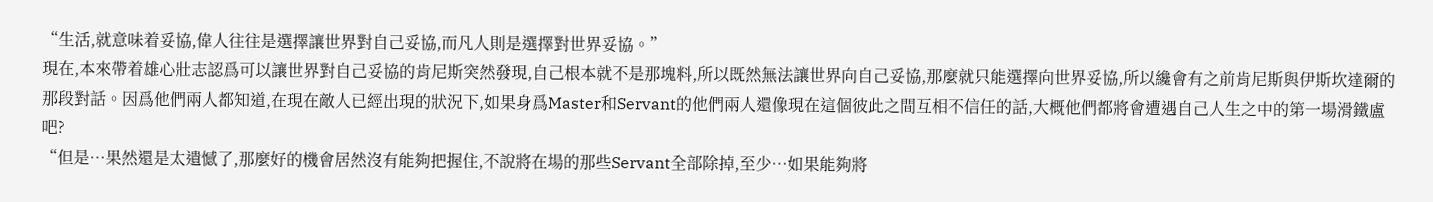“生活,就意味着妥協,偉人往往是選擇讓世界對自己妥協,而凡人則是選擇對世界妥協。”
現在,本來帶着雄心壯志認爲可以讓世界對自己妥協的肯尼斯突然發現,自己根本就不是那塊料,所以既然無法讓世界向自己妥協,那麼就只能選擇向世界妥協,所以纔會有之前肯尼斯與伊斯坎達爾的那段對話。因爲他們兩人都知道,在現在敵人已經出現的狀況下,如果身爲Master和Servant的他們兩人還像現在這個彼此之間互相不信任的話,大概他們都將會遭遇自己人生之中的第一場滑鐵盧吧?
“但是…果然還是太遺憾了,那麼好的機會居然沒有能夠把握住,不說將在場的那些Servant全部除掉,至少…如果能夠將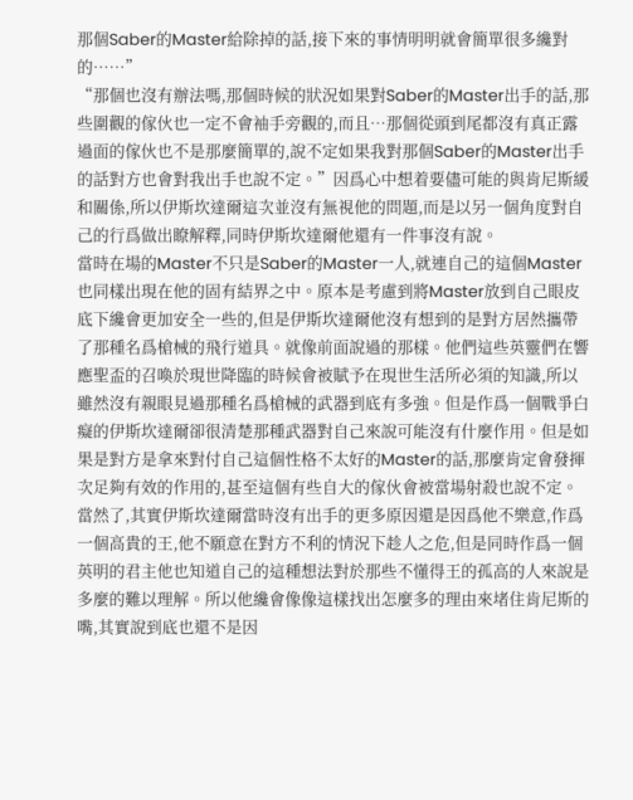那個Saber的Master給除掉的話,接下來的事情明明就會簡單很多纔對的……”
“那個也沒有辦法嗎,那個時候的狀況如果對Saber的Master出手的話,那些圍觀的傢伙也一定不會袖手旁觀的,而且…那個從頭到尾都沒有真正露過面的傢伙也不是那麼簡單的,說不定如果我對那個Saber的Master出手的話對方也會對我出手也說不定。”因爲心中想着要儘可能的與肯尼斯緩和關係,所以伊斯坎達爾這次並沒有無視他的問題,而是以另一個角度對自己的行爲做出瞭解釋,同時伊斯坎達爾他還有一件事沒有說。
當時在場的Master不只是Saber的Master一人,就連自己的這個Master也同樣出現在他的固有結界之中。原本是考慮到將Master放到自己眼皮底下纔會更加安全一些的,但是伊斯坎達爾他沒有想到的是對方居然攜帶了那種名爲槍械的飛行道具。就像前面說過的那樣。他們這些英靈們在響應聖盃的召喚於現世降臨的時候會被賦予在現世生活所必須的知識,所以雖然沒有親眼見過那種名爲槍械的武器到底有多強。但是作爲一個戰爭白癡的伊斯坎達爾卻很清楚那種武器對自己來說可能沒有什麼作用。但是如果是對方是拿來對付自己這個性格不太好的Master的話,那麼肯定會發揮次足夠有效的作用的,甚至這個有些自大的傢伙會被當場射殺也說不定。
當然了,其實伊斯坎達爾當時沒有出手的更多原因還是因爲他不樂意,作爲一個高貴的王,他不願意在對方不利的情況下趁人之危,但是同時作爲一個英明的君主他也知道自己的這種想法對於那些不懂得王的孤高的人來說是多麼的難以理解。所以他纔會像像這樣找出怎麼多的理由來堵住肯尼斯的嘴,其實說到底也還不是因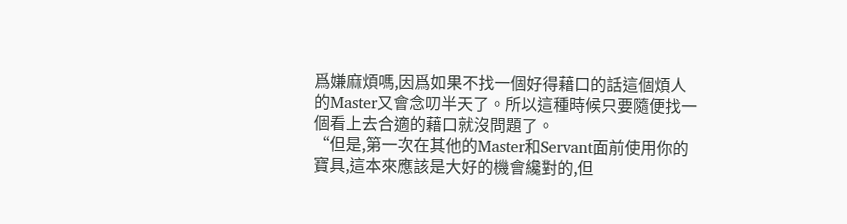爲嫌麻煩嗎,因爲如果不找一個好得藉口的話這個煩人的Master又會念叨半天了。所以這種時候只要隨便找一個看上去合適的藉口就沒問題了。
“但是,第一次在其他的Master和Servant面前使用你的寶具,這本來應該是大好的機會纔對的,但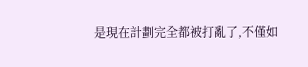是現在計劃完全都被打亂了,不僅如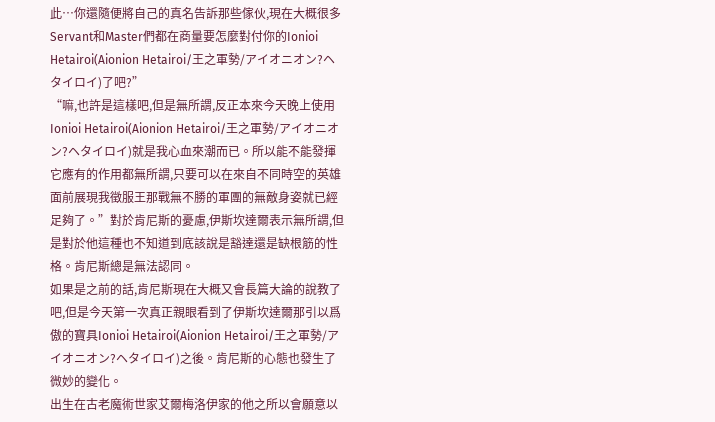此…你還隨便將自己的真名告訴那些傢伙,現在大概很多Servant和Master們都在商量要怎麼對付你的Ionioi Hetairoi(Aionion Hetairoi/王之軍勢/アイオニオン?ヘタイロイ)了吧?”
“嘛,也許是這樣吧,但是無所謂,反正本來今天晚上使用Ionioi Hetairoi(Aionion Hetairoi/王之軍勢/アイオニオン?ヘタイロイ)就是我心血來潮而已。所以能不能發揮它應有的作用都無所謂,只要可以在來自不同時空的英雄面前展現我徵服王那戰無不勝的軍團的無敵身姿就已經足夠了。”對於肯尼斯的憂慮,伊斯坎達爾表示無所謂,但是對於他這種也不知道到底該說是豁達還是缺根筋的性格。肯尼斯總是無法認同。
如果是之前的話,肯尼斯現在大概又會長篇大論的說教了吧,但是今天第一次真正親眼看到了伊斯坎達爾那引以爲傲的寶具Ionioi Hetairoi(Aionion Hetairoi/王之軍勢/アイオニオン?ヘタイロイ)之後。肯尼斯的心態也發生了微妙的變化。
出生在古老魔術世家艾爾梅洛伊家的他之所以會願意以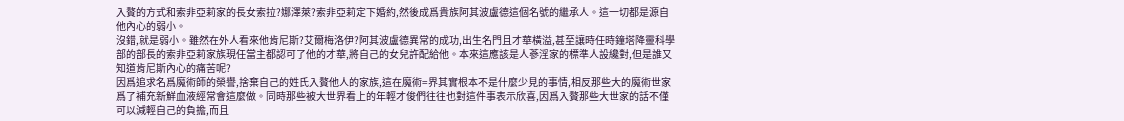入贅的方式和索非亞莉家的長女索拉?娜澤萊?索非亞莉定下婚約,然後成爲貴族阿其波盧德這個名號的繼承人。這一切都是源自他內心的弱小。
沒錯,就是弱小。雖然在外人看來他肯尼斯?艾爾梅洛伊?阿其波盧德異常的成功,出生名門且才華橫溢,甚至讓時任時鐘塔降靈科學部的部長的索非亞莉家族現任當主都認可了他的才華,將自己的女兒許配給他。本來這應該是人蔘淫家的標準人設纔對,但是誰又知道肯尼斯內心的痛苦呢?
因爲追求名爲魔術師的榮譽,捨棄自己的姓氏入贅他人的家族,這在魔術=界其實根本不是什麼少見的事情,相反那些大的魔術世家爲了補充新鮮血液經常會這麼做。同時那些被大世界看上的年輕才俊們往往也對這件事表示欣喜,因爲入贅那些大世家的話不僅可以減輕自己的負擔,而且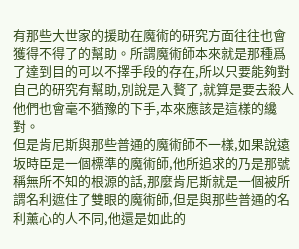有那些大世家的援助在魔術的研究方面往往也會獲得不得了的幫助。所謂魔術師本來就是那種爲了達到目的可以不擇手段的存在,所以只要能夠對自己的研究有幫助,別說是入贅了,就算是要去殺人他們也會毫不猶豫的下手,本來應該是這樣的纔對。
但是肯尼斯與那些普通的魔術師不一樣,如果說遠坂時臣是一個標準的魔術師,他所追求的乃是那號稱無所不知的根源的話,那麼肯尼斯就是一個被所謂名利遮住了雙眼的魔術師,但是與那些普通的名利薰心的人不同,他還是如此的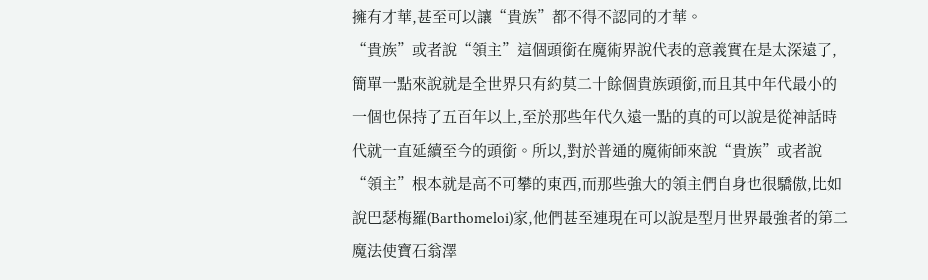擁有才華,甚至可以讓“貴族”都不得不認同的才華。
“貴族”或者說“領主”這個頭銜在魔術界說代表的意義實在是太深遠了,簡單一點來說就是全世界只有約莫二十餘個貴族頭銜,而且其中年代最小的一個也保持了五百年以上,至於那些年代久遠一點的真的可以說是從神話時代就一直延續至今的頭銜。所以,對於普通的魔術師來說“貴族”或者說“領主”根本就是高不可攀的東西,而那些強大的領主們自身也很驕傲,比如說巴瑟梅羅(Barthomeloi)家,他們甚至連現在可以說是型月世界最強者的第二魔法使寶石翁澤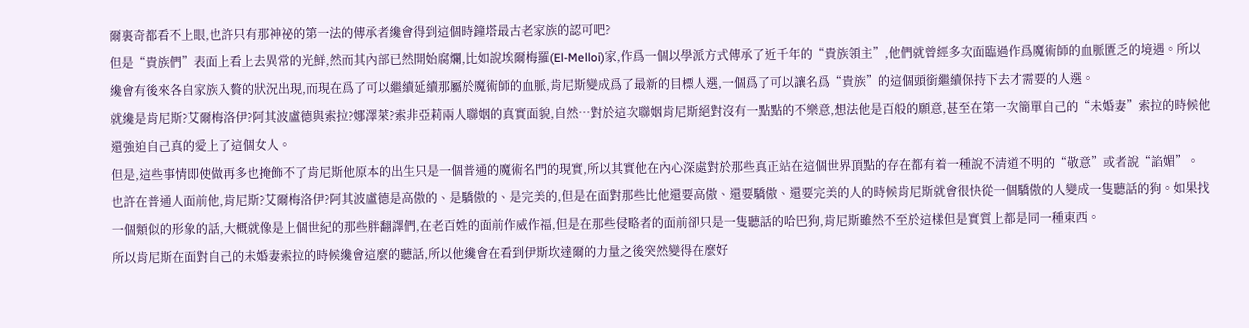爾裏奇都看不上眼,也許只有那神祕的第一法的傳承者纔會得到這個時鐘塔最古老家族的認可吧?
但是“貴族們”表面上看上去異常的光鮮,然而其內部已然開始腐爛,比如說埃爾梅羅(El-Melloi)家,作爲一個以學派方式傳承了近千年的“貴族領主”,他們就曾經多次面臨過作爲魔術師的血脈匱乏的境遇。所以纔會有後來各自家族入贅的狀況出現,而現在爲了可以繼續延續那屬於魔術師的血脈,肯尼斯變成爲了最新的目標人選,一個爲了可以讓名爲“貴族”的這個頭銜繼續保持下去才需要的人選。
就纔是肯尼斯?艾爾梅洛伊?阿其波盧德與索拉?娜澤萊?索非亞莉兩人聯姻的真實面貌,自然…對於這次聯姻肯尼斯絕對沒有一點點的不樂意,想法他是百般的願意,甚至在第一次簡單自己的“未婚妻”索拉的時候他還強迫自己真的愛上了這個女人。
但是,這些事情即使做再多也掩飾不了肯尼斯他原本的出生只是一個普通的魔術名門的現實,所以其實他在內心深處對於那些真正站在這個世界頂點的存在都有着一種說不清道不明的“敬意”或者說“諂媚”。
也許在普通人面前他,肯尼斯?艾爾梅洛伊?阿其波盧德是高傲的、是驕傲的、是完美的,但是在面對那些比他還要高傲、還要驕傲、還要完美的人的時候肯尼斯就會很快從一個驕傲的人變成一隻聽話的狗。如果找一個類似的形象的話,大概就像是上個世紀的那些胖翻譯們,在老百姓的面前作威作福,但是在那些侵略者的面前卻只是一隻聽話的哈巴狗,肯尼斯雖然不至於這樣但是實質上都是同一種東西。
所以肯尼斯在面對自己的未婚妻索拉的時候纔會這麼的聽話,所以他纔會在看到伊斯坎達爾的力量之後突然變得在麼好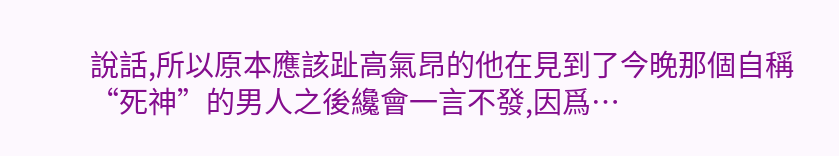說話,所以原本應該趾高氣昂的他在見到了今晚那個自稱“死神”的男人之後纔會一言不發,因爲…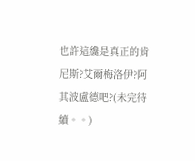也許這纔是真正的肯尼斯?艾爾梅洛伊?阿其波盧德吧?(未完待續。。)